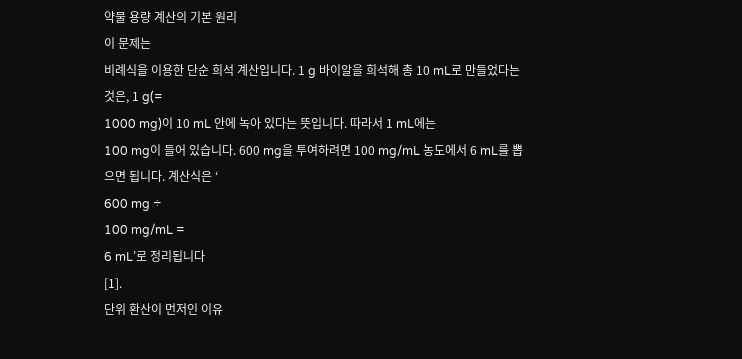약물 용량 계산의 기본 원리
이 문제는
비례식을 이용한 단순 희석 계산입니다. 1 g 바이알을 희석해 총 10 mL로 만들었다는 것은, 1 g(=
1000 mg)이 10 mL 안에 녹아 있다는 뜻입니다. 따라서 1 mL에는
100 mg이 들어 있습니다. 600 mg을 투여하려면 100 mg/mL 농도에서 6 mL를 뽑으면 됩니다. 계산식은 ‘
600 mg ÷
100 mg/mL =
6 mL’로 정리됩니다
[1].
단위 환산이 먼저인 이유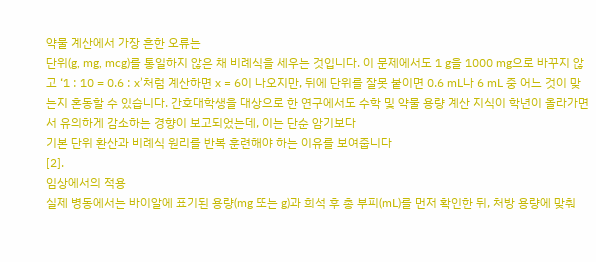약물 계산에서 가장 흔한 오류는
단위(g, mg, mcg)를 통일하지 않은 채 비례식을 세우는 것입니다. 이 문제에서도 1 g을 1000 mg으로 바꾸지 않고 ‘1 : 10 = 0.6 : x’처럼 계산하면 x = 6이 나오지만, 뒤에 단위를 잘못 붙이면 0.6 mL나 6 mL 중 어느 것이 맞는지 혼동할 수 있습니다. 간호대학생을 대상으로 한 연구에서도 수학 및 약물 용량 계산 지식이 학년이 올라가면서 유의하게 감소하는 경향이 보고되었는데, 이는 단순 암기보다
기본 단위 환산과 비례식 원리를 반복 훈련해야 하는 이유를 보여줍니다
[2].
임상에서의 적용
실제 병동에서는 바이알에 표기된 용량(mg 또는 g)과 희석 후 총 부피(mL)를 먼저 확인한 뒤, 처방 용량에 맞춰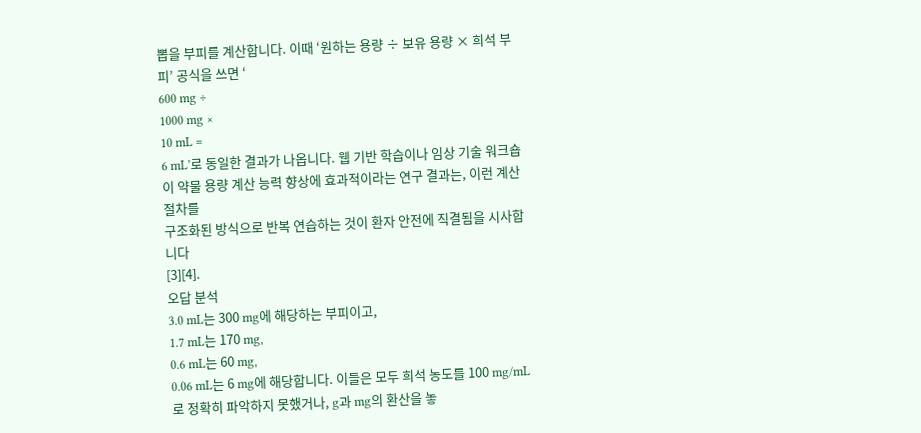뽑을 부피를 계산합니다. 이때 ‘원하는 용량 ÷ 보유 용량 × 희석 부피’ 공식을 쓰면 ‘
600 mg ÷
1000 mg ×
10 mL =
6 mL’로 동일한 결과가 나옵니다. 웹 기반 학습이나 임상 기술 워크숍이 약물 용량 계산 능력 향상에 효과적이라는 연구 결과는, 이런 계산 절차를
구조화된 방식으로 반복 연습하는 것이 환자 안전에 직결됨을 시사합니다
[3][4].
오답 분석
3.0 mL는 300 mg에 해당하는 부피이고,
1.7 mL는 170 mg,
0.6 mL는 60 mg,
0.06 mL는 6 mg에 해당합니다. 이들은 모두 희석 농도를 100 mg/mL로 정확히 파악하지 못했거나, g과 mg의 환산을 놓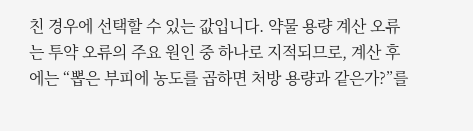친 경우에 선택할 수 있는 값입니다. 약물 용량 계산 오류는 투약 오류의 주요 원인 중 하나로 지적되므로, 계산 후에는 “뽑은 부피에 농도를 곱하면 처방 용량과 같은가?”를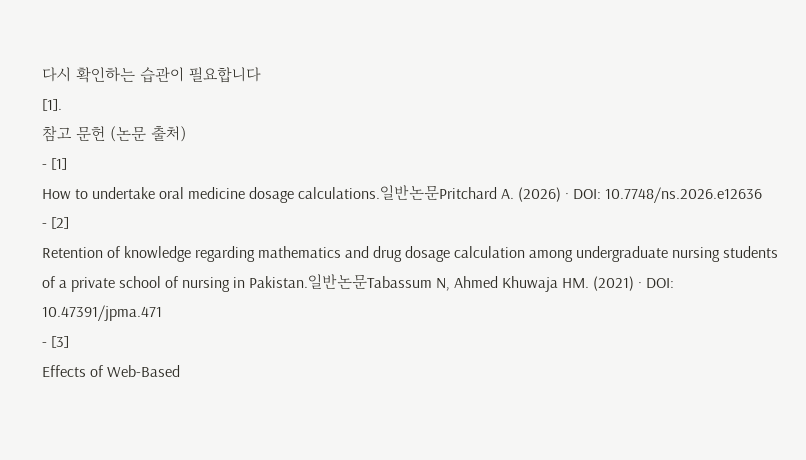다시 확인하는 습관이 필요합니다
[1].
참고 문헌 (논문 출처)
- [1]
How to undertake oral medicine dosage calculations.일반논문Pritchard A. (2026) · DOI: 10.7748/ns.2026.e12636
- [2]
Retention of knowledge regarding mathematics and drug dosage calculation among undergraduate nursing students of a private school of nursing in Pakistan.일반논문Tabassum N, Ahmed Khuwaja HM. (2021) · DOI: 10.47391/jpma.471
- [3]
Effects of Web-Based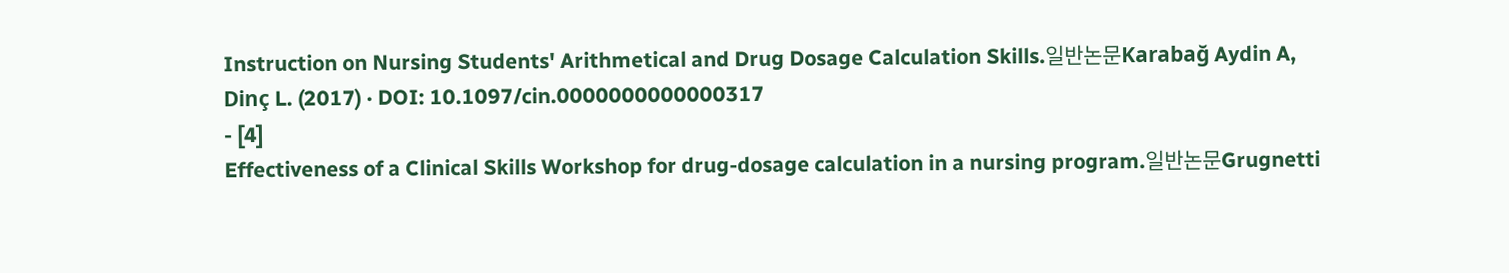Instruction on Nursing Students' Arithmetical and Drug Dosage Calculation Skills.일반논문Karabağ Aydin A, Dinç L. (2017) · DOI: 10.1097/cin.0000000000000317
- [4]
Effectiveness of a Clinical Skills Workshop for drug-dosage calculation in a nursing program.일반논문Grugnetti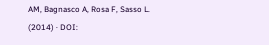AM, Bagnasco A, Rosa F, Sasso L. (2014) · DOI: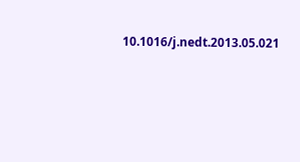10.1016/j.nedt.2013.05.021